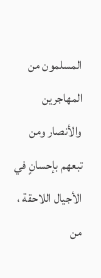المسلمون من المهاجرين والأنصار ومن تبعهم بإحسانٍ في الأجيال اللاحقة ، من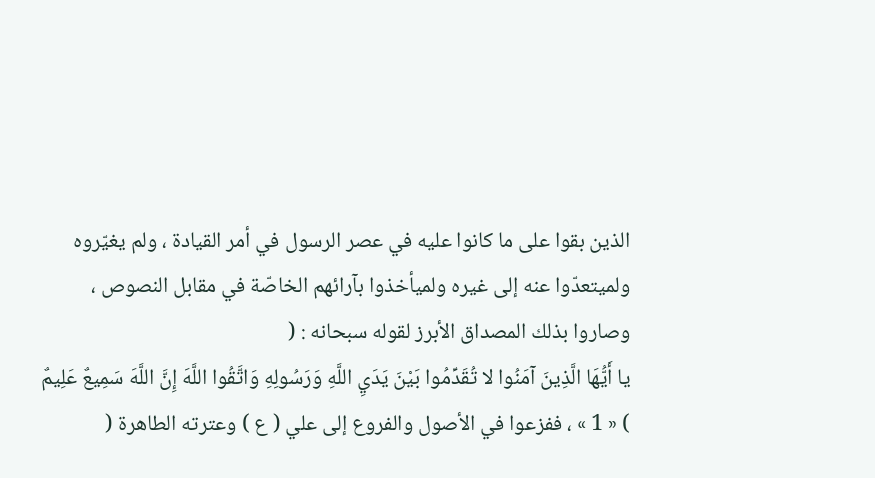الذين بقوا على ما كانوا عليه في عصر الرسول في أمر القيادة ، ولم يغيّروه ولميتعدّوا عنه إلى غيره ولميأخذوا بآرائهم الخاصّة في مقابل النصوص ، وصاروا بذلك المصداق الأبرز لقوله سبحانه : (
يا أَيُّهَا الَّذِينَ آمَنُوا لا تُقَدِّمُوا بَيْنَ يَدَيِ اللَّهِ وَرَسُولِهِ وَاتَّقُوا اللَّهَ إِنَّ اللَّهَ سَمِيعٌ عَلِيمٌ
) « 1 » ، ففزعوا في الأصول والفروع إلى علي ( ع ) وعترته الطاهرة (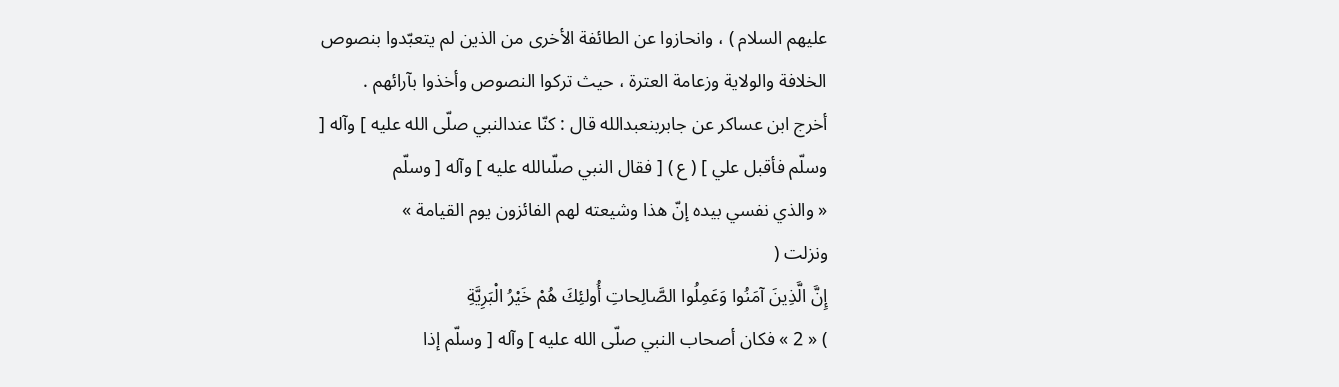عليهم السلام ) ، وانحازوا عن الطائفة الأخرى من الذين لم يتعبّدوا بنصوص الخلافة والولاية وزعامة العترة ، حيث تركوا النصوص وأخذوا بآرائهم .
أخرج ابن عساكر عن جابربنعبدالله قال : كنّا عندالنبي صلّى الله عليه ] وآله [ وسلّم فأقبل علي ] ( ع ) [ فقال النبي صلّىالله عليه ] وآله [ وسلّم
« والذي نفسي بيده إنّ هذا وشيعته لهم الفائزون يوم القيامة »
ونزلت (
إِنَّ الَّذِينَ آمَنُوا وَعَمِلُوا الصَّالِحاتِ أُولئِكَ هُمْ خَيْرُ الْبَرِيَّةِ
) « 2 » فكان أصحاب النبي صلّى الله عليه ] وآله [ وسلّم إذا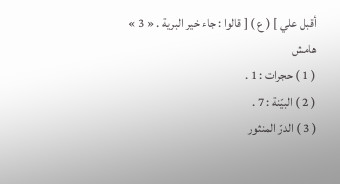أقبل علي ] ( ع ) [ قالوا : جاء خير البرية . « 3 »
هامش
( 1 ) حجرات : 1 .
( 2 ) البيّنة : 7 .
( 3 ) الدرّ المنثور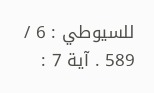للسيوطي : 6 / 589 . آية 7 :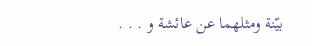بيّنة ومثلهما عن عائشة و . . .